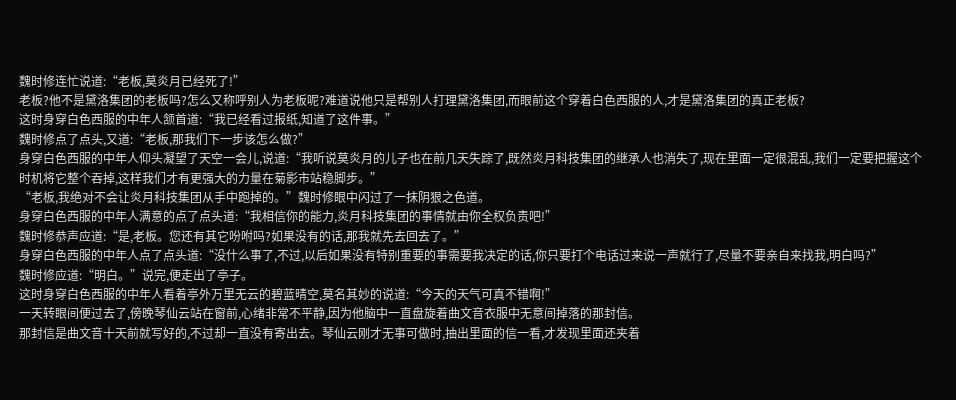魏时修连忙说道:“老板,莫炎月已经死了!”
老板?他不是黛洛集团的老板吗?怎么又称呼别人为老板呢?难道说他只是帮别人打理黛洛集团,而眼前这个穿着白色西服的人,才是黛洛集团的真正老板?
这时身穿白色西服的中年人颔首道:“我已经看过报纸,知道了这件事。”
魏时修点了点头,又道:“老板,那我们下一步该怎么做?”
身穿白色西服的中年人仰头凝望了天空一会儿,说道:“我听说莫炎月的儿子也在前几天失踪了,既然炎月科技集团的继承人也消失了,现在里面一定很混乱,我们一定要把握这个时机将它整个吞掉,这样我们才有更强大的力量在菊影市站稳脚步。”
“老板,我绝对不会让炎月科技集团从手中跑掉的。”魏时修眼中闪过了一抹阴狠之色道。
身穿白色西服的中年人满意的点了点头道:“我相信你的能力,炎月科技集团的事情就由你全权负责吧!”
魏时修恭声应道:“是,老板。您还有其它吩咐吗?如果没有的话,那我就先去回去了。”
身穿白色西服的中年人点了点头道:“没什么事了,不过,以后如果没有特别重要的事需要我决定的话,你只要打个电话过来说一声就行了,尽量不要亲自来找我,明白吗?”
魏时修应道:“明白。”说完,便走出了亭子。
这时身穿白色西服的中年人看着亭外万里无云的碧蓝晴空,莫名其妙的说道:“今天的天气可真不错啊!”
一天转眼间便过去了,傍晚琴仙云站在窗前,心绪非常不平静,因为他脑中一直盘旋着曲文音衣服中无意间掉落的那封信。
那封信是曲文音十天前就写好的,不过却一直没有寄出去。琴仙云刚才无事可做时,抽出里面的信一看,才发现里面还夹着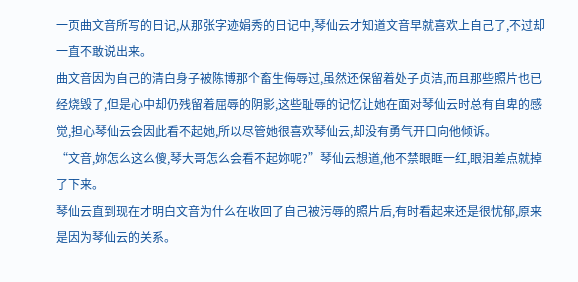一页曲文音所写的日记,从那张字迹娟秀的日记中,琴仙云才知道文音早就喜欢上自己了,不过却一直不敢说出来。
曲文音因为自己的清白身子被陈博那个畜生侮辱过,虽然还保留着处子贞洁,而且那些照片也已经烧毁了,但是心中却仍残留着屈辱的阴影,这些耻辱的记忆让她在面对琴仙云时总有自卑的感觉,担心琴仙云会因此看不起她,所以尽管她很喜欢琴仙云,却没有勇气开口向他倾诉。
“文音,妳怎么这么傻,琴大哥怎么会看不起妳呢?”琴仙云想道,他不禁眼眶一红,眼泪差点就掉了下来。
琴仙云直到现在才明白文音为什么在收回了自己被污辱的照片后,有时看起来还是很忧郁,原来是因为琴仙云的关系。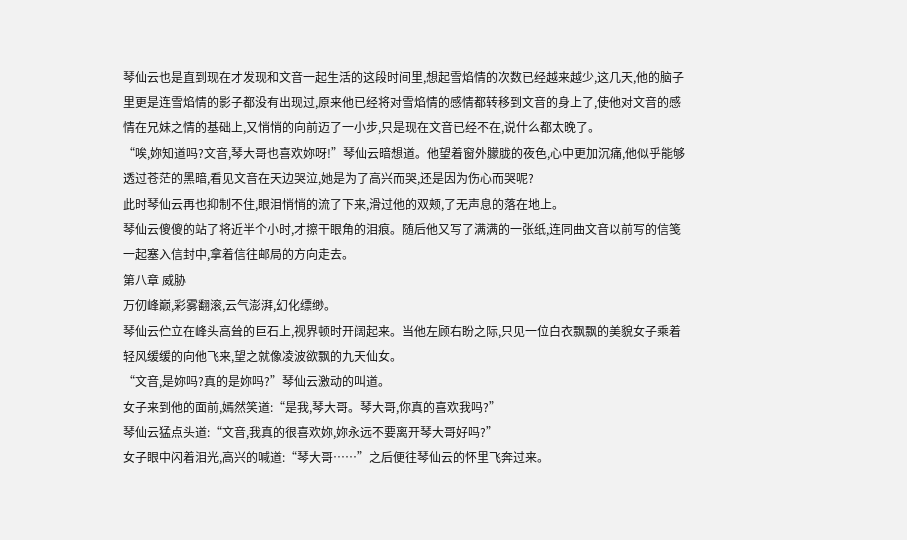琴仙云也是直到现在才发现和文音一起生活的这段时间里,想起雪焰情的次数已经越来越少,这几天,他的脑子里更是连雪焰情的影子都没有出现过,原来他已经将对雪焰情的感情都转移到文音的身上了,使他对文音的感情在兄妹之情的基础上,又悄悄的向前迈了一小步,只是现在文音已经不在,说什么都太晚了。
“唉,妳知道吗?文音,琴大哥也喜欢妳呀!”琴仙云暗想道。他望着窗外朦胧的夜色,心中更加沉痛,他似乎能够透过苍茫的黑暗,看见文音在天边哭泣,她是为了高兴而哭,还是因为伤心而哭呢?
此时琴仙云再也抑制不住,眼泪悄悄的流了下来,滑过他的双颊,了无声息的落在地上。
琴仙云傻傻的站了将近半个小时,才擦干眼角的泪痕。随后他又写了满满的一张纸,连同曲文音以前写的信笺一起塞入信封中,拿着信往邮局的方向走去。
第八章 威胁
万仞峰巅,彩雾翻滚,云气澎湃,幻化缥缈。
琴仙云伫立在峰头高耸的巨石上,视界顿时开阔起来。当他左顾右盼之际,只见一位白衣飘飘的美貌女子乘着轻风缓缓的向他飞来,望之就像凌波欲飘的九天仙女。
“文音,是妳吗?真的是妳吗?”琴仙云激动的叫道。
女子来到他的面前,嫣然笑道:“是我,琴大哥。琴大哥,你真的喜欢我吗?”
琴仙云猛点头道:“文音,我真的很喜欢妳,妳永远不要离开琴大哥好吗?”
女子眼中闪着泪光,高兴的喊道:“琴大哥……”之后便往琴仙云的怀里飞奔过来。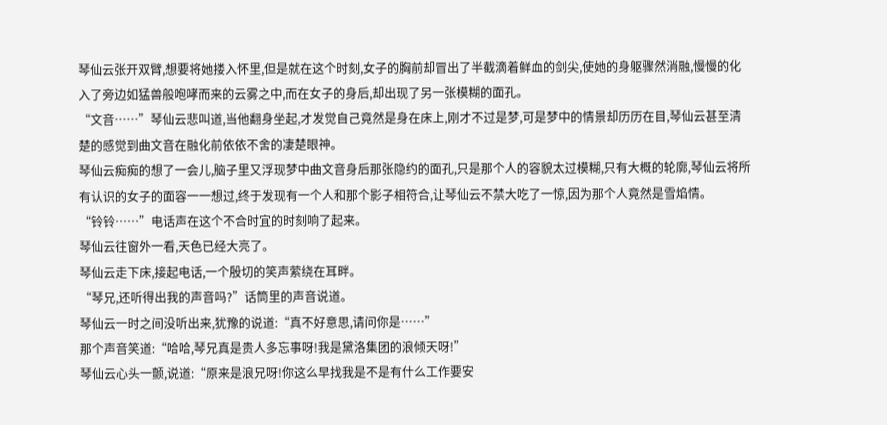琴仙云张开双臂,想要将她搂入怀里,但是就在这个时刻,女子的胸前却冒出了半截滴着鲜血的剑尖,使她的身躯骤然消融,慢慢的化入了旁边如猛兽般咆哮而来的云雾之中,而在女子的身后,却出现了另一张模糊的面孔。
“文音……”琴仙云悲叫道,当他翻身坐起,才发觉自己竟然是身在床上,刚才不过是梦,可是梦中的情景却历历在目,琴仙云甚至清楚的感觉到曲文音在融化前依依不舍的凄楚眼神。
琴仙云痴痴的想了一会儿,脑子里又浮现梦中曲文音身后那张隐约的面孔,只是那个人的容貌太过模糊,只有大概的轮廓,琴仙云将所有认识的女子的面容一一想过,终于发现有一个人和那个影子相符合,让琴仙云不禁大吃了一惊,因为那个人竟然是雪焰情。
“铃铃……”电话声在这个不合时宜的时刻响了起来。
琴仙云往窗外一看,天色已经大亮了。
琴仙云走下床,接起电话,一个殷切的笑声萦绕在耳畔。
“琴兄,还听得出我的声音吗?”话筒里的声音说道。
琴仙云一时之间没听出来,犹豫的说道:“真不好意思,请问你是……”
那个声音笑道:“哈哈,琴兄真是贵人多忘事呀!我是黛洛集团的浪倾天呀!”
琴仙云心头一颤,说道:“原来是浪兄呀!你这么早找我是不是有什么工作要安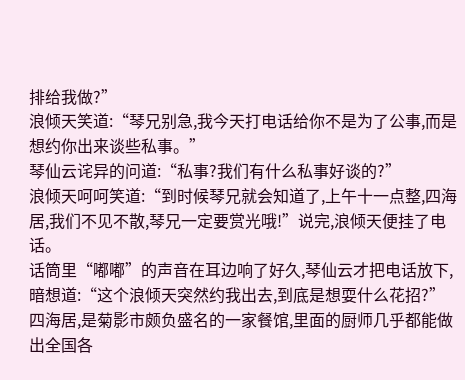排给我做?”
浪倾天笑道:“琴兄别急,我今天打电话给你不是为了公事,而是想约你出来谈些私事。”
琴仙云诧异的问道:“私事?我们有什么私事好谈的?”
浪倾天呵呵笑道:“到时候琴兄就会知道了,上午十一点整,四海居,我们不见不散,琴兄一定要赏光哦!”说完,浪倾天便挂了电话。
话筒里“嘟嘟”的声音在耳边响了好久,琴仙云才把电话放下,暗想道:“这个浪倾天突然约我出去,到底是想耍什么花招?”
四海居,是菊影市颇负盛名的一家餐馆,里面的厨师几乎都能做出全国各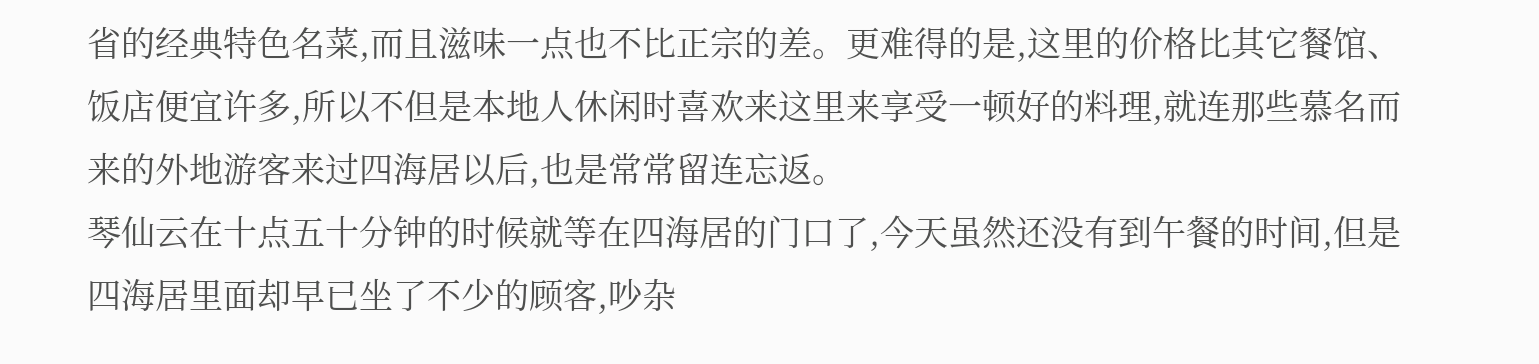省的经典特色名菜,而且滋味一点也不比正宗的差。更难得的是,这里的价格比其它餐馆、饭店便宜许多,所以不但是本地人休闲时喜欢来这里来享受一顿好的料理,就连那些慕名而来的外地游客来过四海居以后,也是常常留连忘返。
琴仙云在十点五十分钟的时候就等在四海居的门口了,今天虽然还没有到午餐的时间,但是四海居里面却早已坐了不少的顾客,吵杂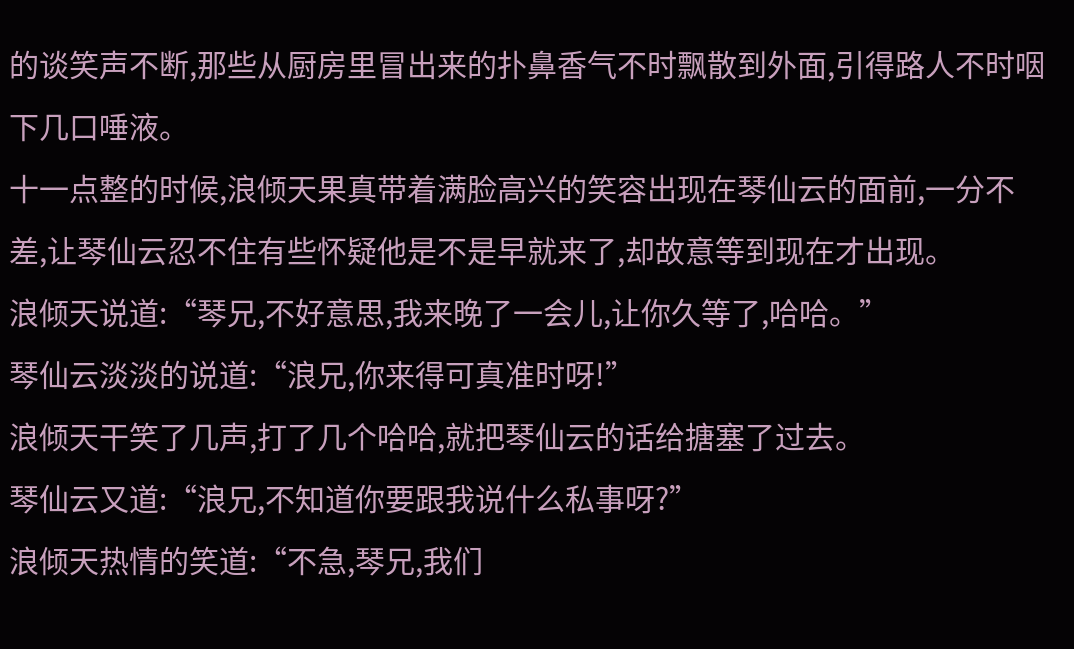的谈笑声不断,那些从厨房里冒出来的扑鼻香气不时飘散到外面,引得路人不时咽下几口唾液。
十一点整的时候,浪倾天果真带着满脸高兴的笑容出现在琴仙云的面前,一分不差,让琴仙云忍不住有些怀疑他是不是早就来了,却故意等到现在才出现。
浪倾天说道:“琴兄,不好意思,我来晚了一会儿,让你久等了,哈哈。”
琴仙云淡淡的说道:“浪兄,你来得可真准时呀!”
浪倾天干笑了几声,打了几个哈哈,就把琴仙云的话给搪塞了过去。
琴仙云又道:“浪兄,不知道你要跟我说什么私事呀?”
浪倾天热情的笑道:“不急,琴兄,我们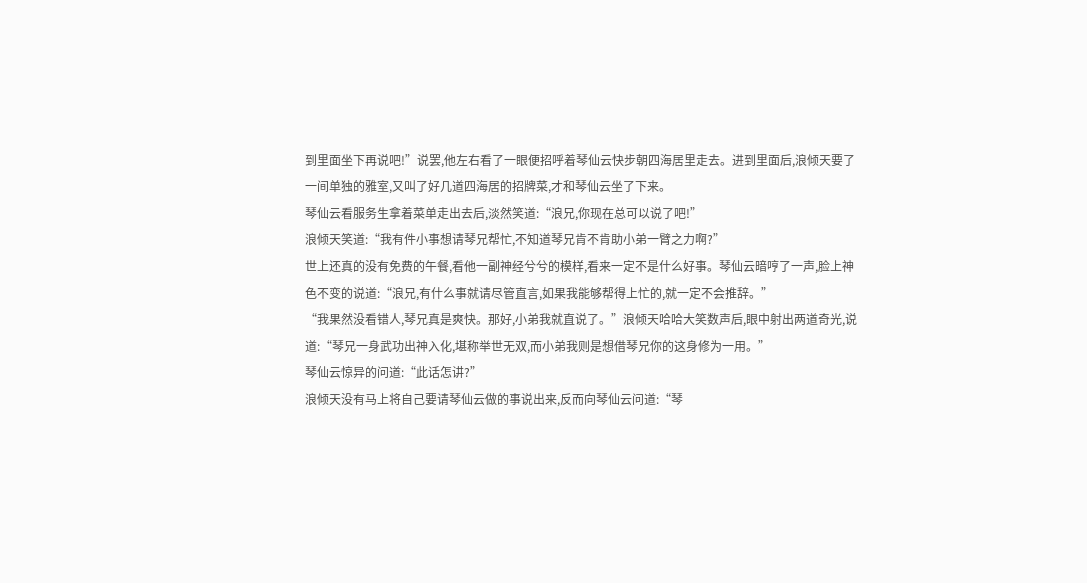到里面坐下再说吧!”说罢,他左右看了一眼便招呼着琴仙云快步朝四海居里走去。进到里面后,浪倾天要了一间单独的雅室,又叫了好几道四海居的招牌菜,才和琴仙云坐了下来。
琴仙云看服务生拿着菜单走出去后,淡然笑道:“浪兄,你现在总可以说了吧!”
浪倾天笑道:“我有件小事想请琴兄帮忙,不知道琴兄肯不肯助小弟一臂之力啊?”
世上还真的没有免费的午餐,看他一副神经兮兮的模样,看来一定不是什么好事。琴仙云暗哼了一声,脸上神色不变的说道:“浪兄,有什么事就请尽管直言,如果我能够帮得上忙的,就一定不会推辞。”
“我果然没看错人,琴兄真是爽快。那好,小弟我就直说了。”浪倾天哈哈大笑数声后,眼中射出两道奇光,说道:“琴兄一身武功出神入化,堪称举世无双,而小弟我则是想借琴兄你的这身修为一用。”
琴仙云惊异的问道:“此话怎讲?”
浪倾天没有马上将自己要请琴仙云做的事说出来,反而向琴仙云问道:“琴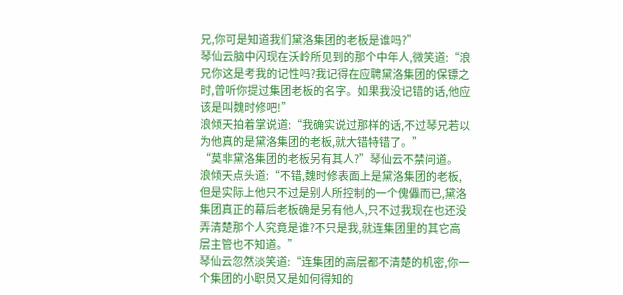兄,你可是知道我们黛洛集团的老板是谁吗?”
琴仙云脑中闪现在沃岭所见到的那个中年人,微笑道:“浪兄你这是考我的记性吗?我记得在应聘黛洛集团的保镖之时,曾听你提过集团老板的名字。如果我没记错的话,他应该是叫魏时修吧!”
浪倾天拍着掌说道:“我确实说过那样的话,不过琴兄若以为他真的是黛洛集团的老板,就大错特错了。”
“莫非黛洛集团的老板另有其人?”琴仙云不禁问道。
浪倾天点头道:“不错,魏时修表面上是黛洛集团的老板,但是实际上他只不过是别人所控制的一个傀儡而已,黛洛集团真正的幕后老板确是另有他人,只不过我现在也还没弄清楚那个人究竟是谁?不只是我,就连集团里的其它高层主管也不知道。”
琴仙云忽然淡笑道:“连集团的高层都不清楚的机密,你一个集团的小职员又是如何得知的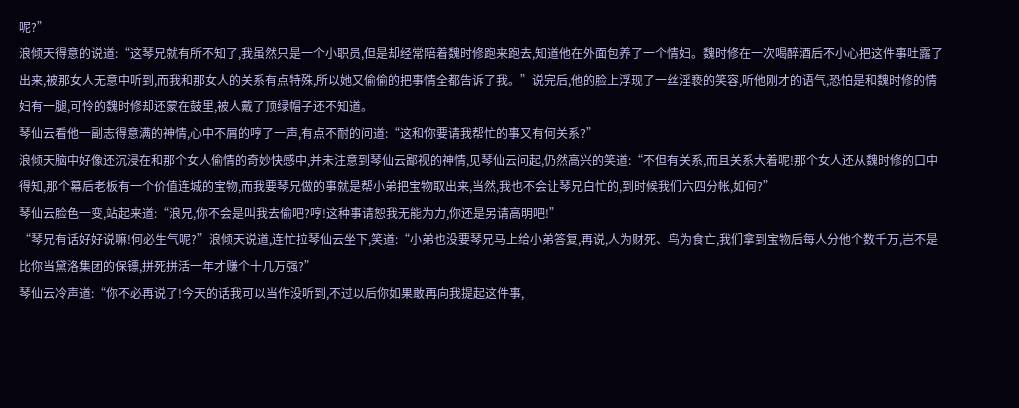呢?”
浪倾天得意的说道:“这琴兄就有所不知了,我虽然只是一个小职员,但是却经常陪着魏时修跑来跑去,知道他在外面包养了一个情妇。魏时修在一次喝醉酒后不小心把这件事吐露了出来,被那女人无意中听到,而我和那女人的关系有点特殊,所以她又偷偷的把事情全都告诉了我。”说完后,他的脸上浮现了一丝淫亵的笑容,听他刚才的语气,恐怕是和魏时修的情妇有一腿,可怜的魏时修却还蒙在鼓里,被人戴了顶绿帽子还不知道。
琴仙云看他一副志得意满的神情,心中不屑的哼了一声,有点不耐的问道:“这和你要请我帮忙的事又有何关系?”
浪倾天脑中好像还沉浸在和那个女人偷情的奇妙快感中,并未注意到琴仙云鄙视的神情,见琴仙云问起,仍然高兴的笑道:“不但有关系,而且关系大着呢!那个女人还从魏时修的口中得知,那个幕后老板有一个价值连城的宝物,而我要琴兄做的事就是帮小弟把宝物取出来,当然,我也不会让琴兄白忙的,到时候我们六四分帐,如何?”
琴仙云脸色一变,站起来道:“浪兄,你不会是叫我去偷吧?哼!这种事请恕我无能为力,你还是另请高明吧!”
“琴兄有话好好说嘛!何必生气呢?”浪倾天说道,连忙拉琴仙云坐下,笑道:“小弟也没要琴兄马上给小弟答复,再说,人为财死、鸟为食亡,我们拿到宝物后每人分他个数千万,岂不是比你当黛洛集团的保镖,拼死拼活一年才赚个十几万强?”
琴仙云冷声道:“你不必再说了!今天的话我可以当作没听到,不过以后你如果敢再向我提起这件事,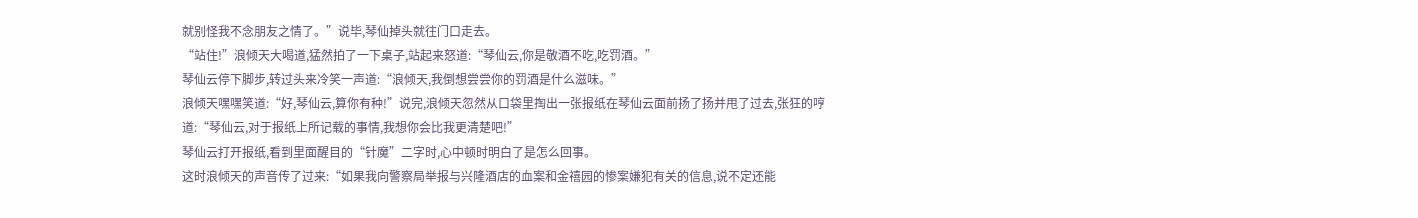就别怪我不念朋友之情了。”说毕,琴仙掉头就往门口走去。
“站住!”浪倾天大喝道,猛然拍了一下桌子,站起来怒道:“琴仙云,你是敬酒不吃,吃罚酒。”
琴仙云停下脚步,转过头来冷笑一声道:“浪倾天,我倒想尝尝你的罚酒是什么滋味。”
浪倾天嘿嘿笑道:“好,琴仙云,算你有种!”说完,浪倾天忽然从口袋里掏出一张报纸在琴仙云面前扬了扬并甩了过去,张狂的哼道:“琴仙云,对于报纸上所记载的事情,我想你会比我更清楚吧!”
琴仙云打开报纸,看到里面醒目的“针魔”二字时,心中顿时明白了是怎么回事。
这时浪倾天的声音传了过来:“如果我向警察局举报与兴隆酒店的血案和金禧园的惨案嫌犯有关的信息,说不定还能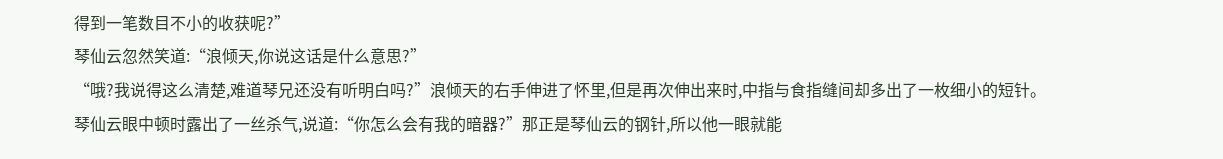得到一笔数目不小的收获呢?”
琴仙云忽然笑道:“浪倾天,你说这话是什么意思?”
“哦?我说得这么清楚,难道琴兄还没有听明白吗?”浪倾天的右手伸进了怀里,但是再次伸出来时,中指与食指缝间却多出了一枚细小的短针。
琴仙云眼中顿时露出了一丝杀气,说道:“你怎么会有我的暗器?”那正是琴仙云的钢针,所以他一眼就能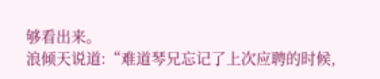够看出来。
浪倾天说道:“难道琴兄忘记了上次应聘的时候,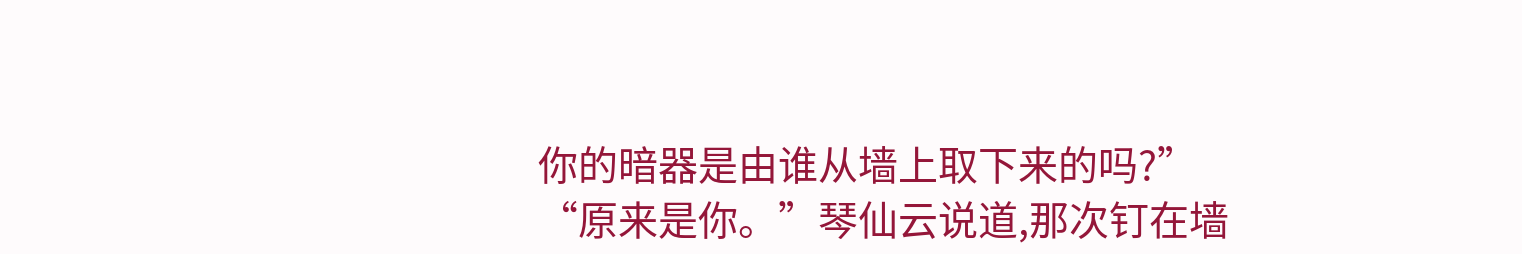你的暗器是由谁从墙上取下来的吗?”
“原来是你。”琴仙云说道,那次钉在墙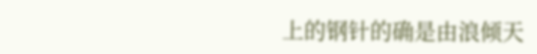上的钢针的确是由浪倾天